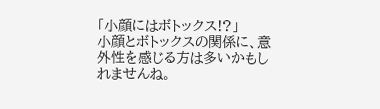「小顔にはボトックス!?」
小顔とボトックスの関係に、意外性を感じる方は多いかもしれませんね。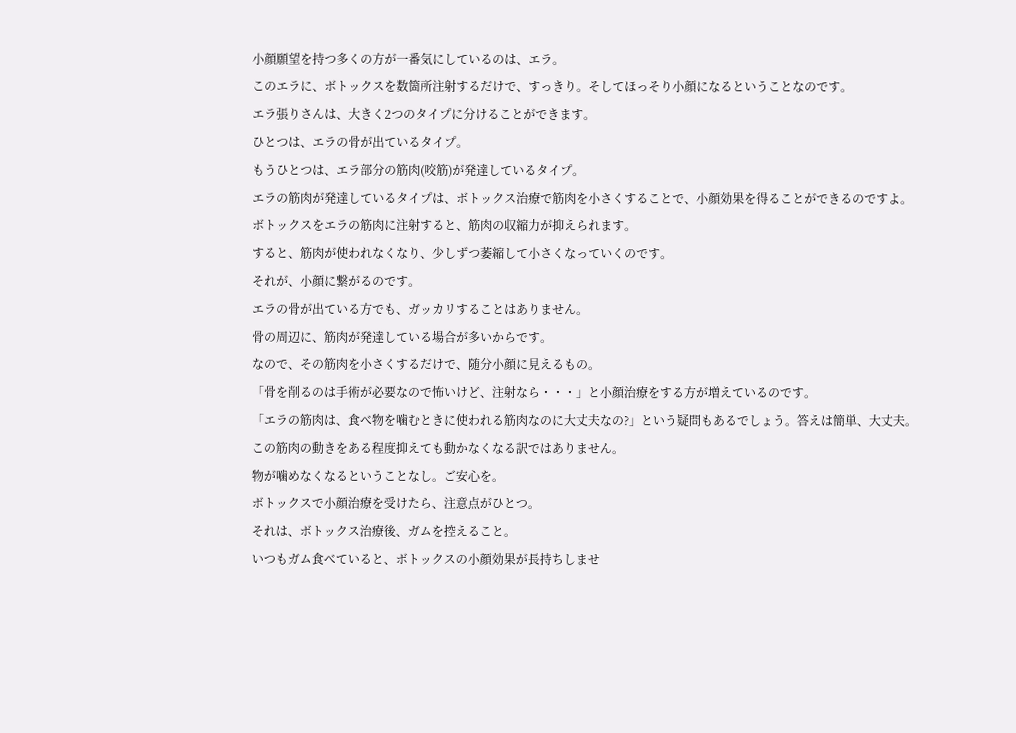小顔願望を持つ多くの方が一番気にしているのは、エラ。
このエラに、ボトックスを数箇所注射するだけで、すっきり。そしてほっそり小顔になるということなのです。
エラ張りさんは、大きく2つのタイプに分けることができます。
ひとつは、エラの骨が出ているタイプ。
もうひとつは、エラ部分の筋肉(咬筋)が発達しているタイプ。
エラの筋肉が発達しているタイプは、ボトックス治療で筋肉を小さくすることで、小顔効果を得ることができるのですよ。
ボトックスをエラの筋肉に注射すると、筋肉の収縮力が抑えられます。
すると、筋肉が使われなくなり、少しずつ萎縮して小さくなっていくのです。
それが、小顔に繋がるのです。
エラの骨が出ている方でも、ガッカリすることはありません。
骨の周辺に、筋肉が発達している場合が多いからです。
なので、その筋肉を小さくするだけで、随分小顔に見えるもの。
「骨を削るのは手術が必要なので怖いけど、注射なら・・・」と小顔治療をする方が増えているのです。
「エラの筋肉は、食べ物を噛むときに使われる筋肉なのに大丈夫なの?」という疑問もあるでしょう。答えは簡単、大丈夫。
この筋肉の動きをある程度抑えても動かなくなる訳ではありません。
物が噛めなくなるということなし。ご安心を。
ボトックスで小顔治療を受けたら、注意点がひとつ。
それは、ボトックス治療後、ガムを控えること。
いつもガム食べていると、ボトックスの小顔効果が長持ちしませ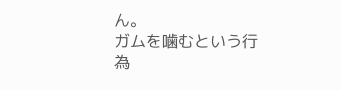ん。
ガムを噛むという行為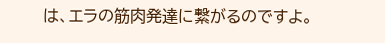は、エラの筋肉発達に繋がるのですよ。